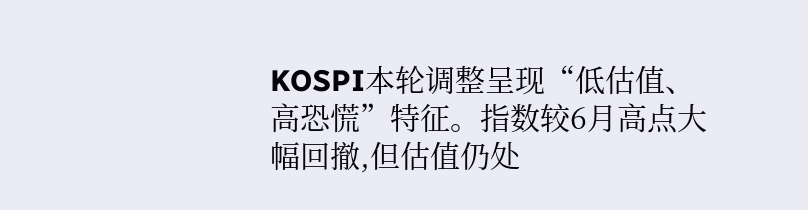KOSPI本轮调整呈现“低估值、高恐慌”特征。指数较6月高点大幅回撤,但估值仍处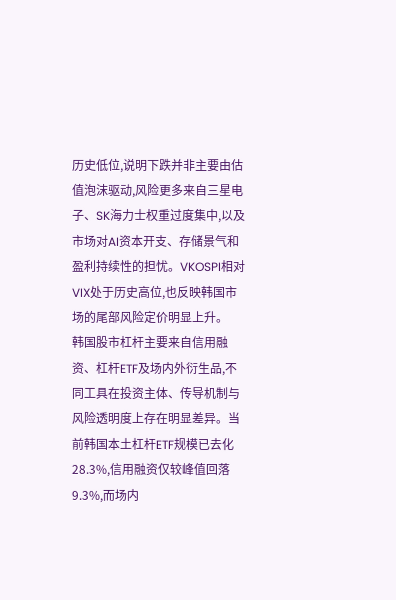历史低位,说明下跌并非主要由估值泡沫驱动,风险更多来自三星电子、SK海力士权重过度集中,以及市场对AI资本开支、存储景气和盈利持续性的担忧。VKOSPI相对VIX处于历史高位,也反映韩国市场的尾部风险定价明显上升。
韩国股市杠杆主要来自信用融资、杠杆ETF及场内外衍生品,不同工具在投资主体、传导机制与风险透明度上存在明显差异。当前韩国本土杠杆ETF规模已去化28.3%,信用融资仅较峰值回落9.3%,而场内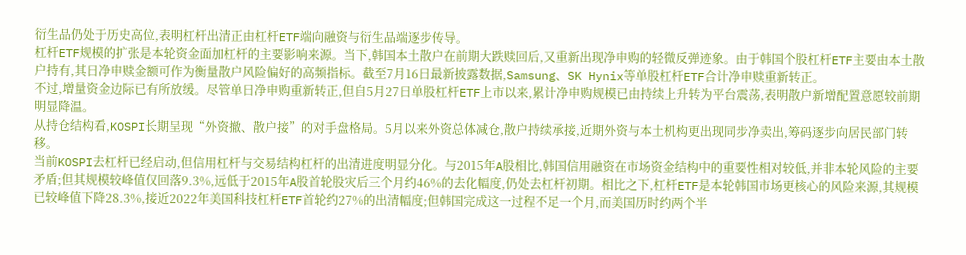衍生品仍处于历史高位,表明杠杆出清正由杠杆ETF端向融资与衍生品端逐步传导。
杠杆ETF规模的扩张是本轮资金面加杠杆的主要影响来源。当下,韩国本土散户在前期大跌赎回后,又重新出现净申购的轻微反弹迹象。由于韩国个股杠杆ETF主要由本土散户持有,其日净申赎金额可作为衡量散户风险偏好的高频指标。截至7月16日最新披露数据,Samsung、SK Hynix等单股杠杆ETF合计净申赎重新转正。
不过,增量资金边际已有所放缓。尽管单日净申购重新转正,但自5月27日单股杠杆ETF上市以来,累计净申购规模已由持续上升转为平台震荡,表明散户新增配置意愿较前期明显降温。
从持仓结构看,KOSPI长期呈现“外资撤、散户接”的对手盘格局。5月以来外资总体减仓,散户持续承接,近期外资与本土机构更出现同步净卖出,筹码逐步向居民部门转移。
当前KOSPI去杠杆已经启动,但信用杠杆与交易结构杠杆的出清进度明显分化。与2015年A股相比,韩国信用融资在市场资金结构中的重要性相对较低,并非本轮风险的主要矛盾;但其规模较峰值仅回落9.3%,远低于2015年A股首轮股灾后三个月约46%的去化幅度,仍处去杠杆初期。相比之下,杠杆ETF是本轮韩国市场更核心的风险来源,其规模已较峰值下降28.3%,接近2022年美国科技杠杆ETF首轮约27%的出清幅度;但韩国完成这一过程不足一个月,而美国历时约两个半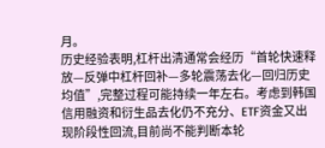月。
历史经验表明,杠杆出清通常会经历“首轮快速释放—反弹中杠杆回补—多轮震荡去化—回归历史均值”,完整过程可能持续一年左右。考虑到韩国信用融资和衍生品去化仍不充分、ETF资金又出现阶段性回流,目前尚不能判断本轮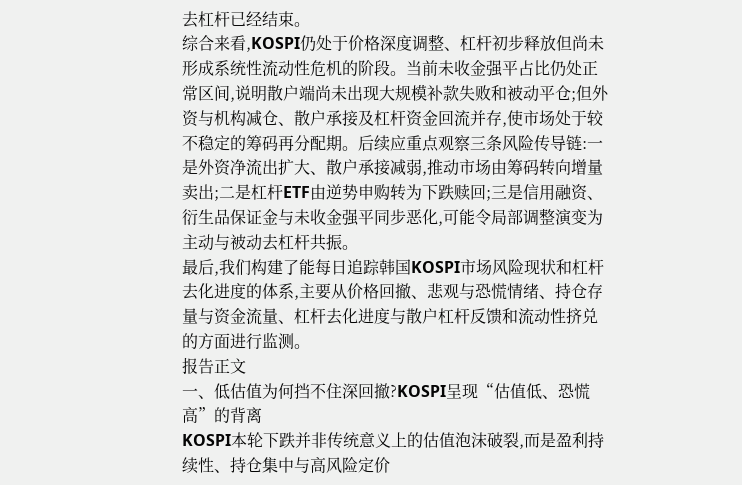去杠杆已经结束。
综合来看,KOSPI仍处于价格深度调整、杠杆初步释放但尚未形成系统性流动性危机的阶段。当前未收金强平占比仍处正常区间,说明散户端尚未出现大规模补款失败和被动平仓;但外资与机构减仓、散户承接及杠杆资金回流并存,使市场处于较不稳定的筹码再分配期。后续应重点观察三条风险传导链:一是外资净流出扩大、散户承接减弱,推动市场由筹码转向增量卖出;二是杠杆ETF由逆势申购转为下跌赎回;三是信用融资、衍生品保证金与未收金强平同步恶化,可能令局部调整演变为主动与被动去杠杆共振。
最后,我们构建了能每日追踪韩国KOSPI市场风险现状和杠杆去化进度的体系,主要从价格回撤、悲观与恐慌情绪、持仓存量与资金流量、杠杆去化进度与散户杠杆反馈和流动性挤兑的方面进行监测。
报告正文
一、低估值为何挡不住深回撤?KOSPI呈现“估值低、恐慌高”的背离
KOSPI本轮下跌并非传统意义上的估值泡沫破裂,而是盈利持续性、持仓集中与高风险定价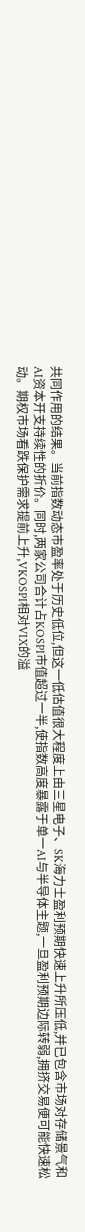共同作用的结果。当前指数动态市盈率处于历史低位,但这一低估值很大程度上由三星电子、SK海力士盈利预期快速上升所压低,并已包含市场对存储景气和AI资本开支持续性的折价。同时,两家公司合计占KOSPI市值超过一半,使指数高度暴露于单一AI与半导体主题,一旦盈利预期边际转弱,拥挤交易便可能快速松动。期权市场看跌保护需求提前上升,VKOSPI相对VIX的溢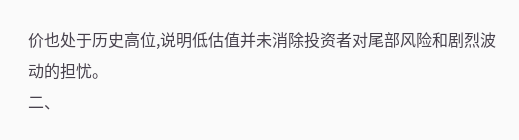价也处于历史高位,说明低估值并未消除投资者对尾部风险和剧烈波动的担忧。
二、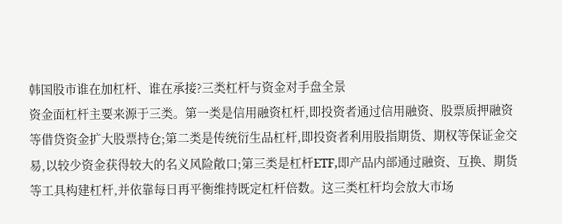韩国股市谁在加杠杆、谁在承接?三类杠杆与资金对手盘全景
资金面杠杆主要来源于三类。第一类是信用融资杠杆,即投资者通过信用融资、股票质押融资等借贷资金扩大股票持仓;第二类是传统衍生品杠杆,即投资者利用股指期货、期权等保证金交易,以较少资金获得较大的名义风险敞口;第三类是杠杆ETF,即产品内部通过融资、互换、期货等工具构建杠杆,并依靠每日再平衡维持既定杠杆倍数。这三类杠杆均会放大市场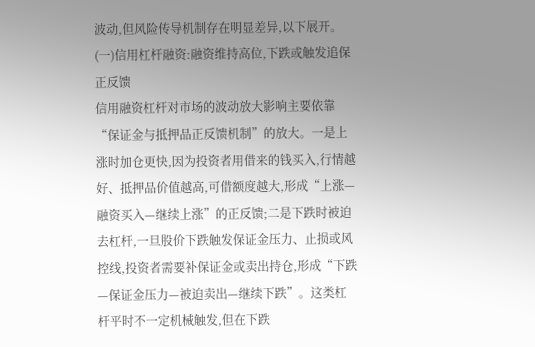波动,但风险传导机制存在明显差异,以下展开。
(一)信用杠杆融资:融资维持高位,下跌或触发追保正反馈
信用融资杠杆对市场的波动放大影响主要依靠“保证金与抵押品正反馈机制”的放大。一是上涨时加仓更快,因为投资者用借来的钱买入,行情越好、抵押品价值越高,可借额度越大,形成“上涨—融资买入—继续上涨”的正反馈;二是下跌时被迫去杠杆,一旦股价下跌触发保证金压力、止损或风控线,投资者需要补保证金或卖出持仓,形成“下跌—保证金压力—被迫卖出—继续下跌”。这类杠杆平时不一定机械触发,但在下跌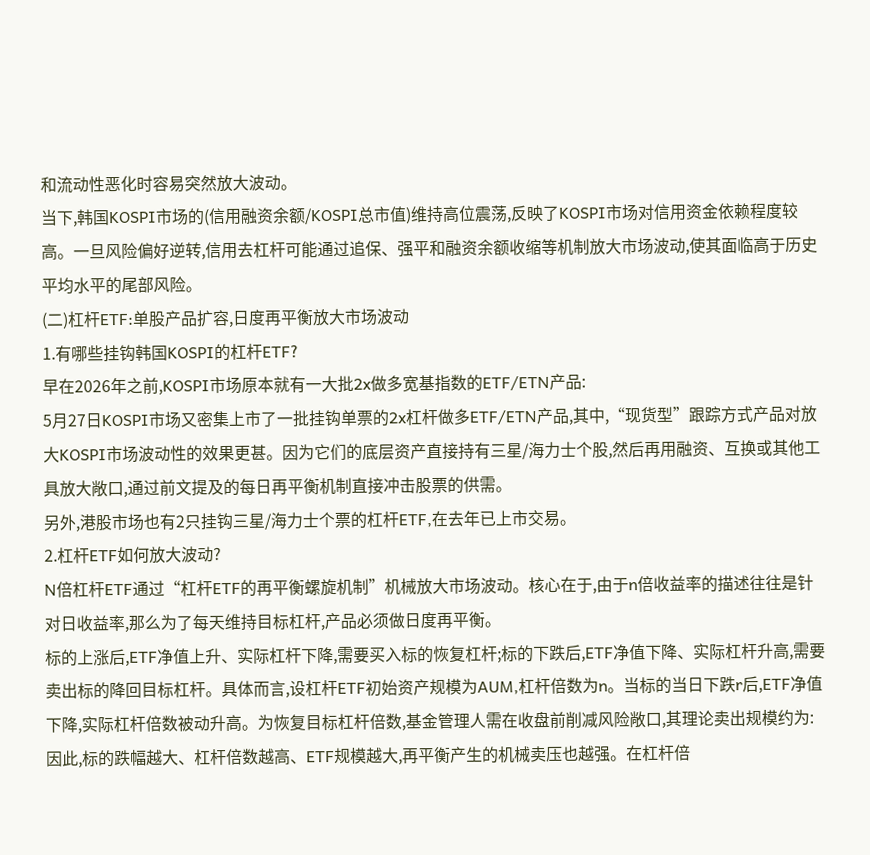和流动性恶化时容易突然放大波动。
当下,韩国KOSPI市场的(信用融资余额/KOSPI总市值)维持高位震荡,反映了KOSPI市场对信用资金依赖程度较高。一旦风险偏好逆转,信用去杠杆可能通过追保、强平和融资余额收缩等机制放大市场波动,使其面临高于历史平均水平的尾部风险。
(二)杠杆ETF:单股产品扩容,日度再平衡放大市场波动
1.有哪些挂钩韩国KOSPI的杠杆ETF?
早在2026年之前,KOSPI市场原本就有一大批2x做多宽基指数的ETF/ETN产品:
5月27日KOSPI市场又密集上市了一批挂钩单票的2x杠杆做多ETF/ETN产品,其中,“现货型”跟踪方式产品对放大KOSPI市场波动性的效果更甚。因为它们的底层资产直接持有三星/海力士个股,然后再用融资、互换或其他工具放大敞口,通过前文提及的每日再平衡机制直接冲击股票的供需。
另外,港股市场也有2只挂钩三星/海力士个票的杠杆ETF,在去年已上市交易。
2.杠杆ETF如何放大波动?
N倍杠杆ETF通过“杠杆ETF的再平衡螺旋机制”机械放大市场波动。核心在于,由于n倍收益率的描述往往是针对日收益率,那么为了每天维持目标杠杆,产品必须做日度再平衡。
标的上涨后,ETF净值上升、实际杠杆下降,需要买入标的恢复杠杆;标的下跌后,ETF净值下降、实际杠杆升高,需要卖出标的降回目标杠杆。具体而言,设杠杆ETF初始资产规模为AUM,杠杆倍数为n。当标的当日下跌r后,ETF净值下降,实际杠杆倍数被动升高。为恢复目标杠杆倍数,基金管理人需在收盘前削减风险敞口,其理论卖出规模约为:
因此,标的跌幅越大、杠杆倍数越高、ETF规模越大,再平衡产生的机械卖压也越强。在杠杆倍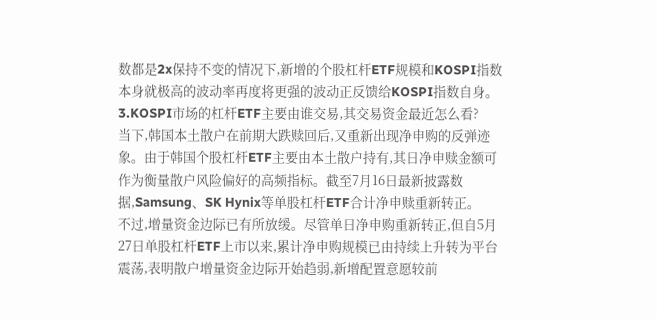数都是2x保持不变的情况下,新增的个股杠杆ETF规模和KOSPI指数本身就极高的波动率再度将更强的波动正反馈给KOSPI指数自身。
3.KOSPI市场的杠杆ETF主要由谁交易,其交易资金最近怎么看?
当下,韩国本土散户在前期大跌赎回后,又重新出现净申购的反弹迹象。由于韩国个股杠杆ETF主要由本土散户持有,其日净申赎金额可作为衡量散户风险偏好的高频指标。截至7月16日最新披露数据,Samsung、SK Hynix等单股杠杆ETF合计净申赎重新转正。
不过,增量资金边际已有所放缓。尽管单日净申购重新转正,但自5月27日单股杠杆ETF上市以来,累计净申购规模已由持续上升转为平台震荡,表明散户增量资金边际开始趋弱,新增配置意愿较前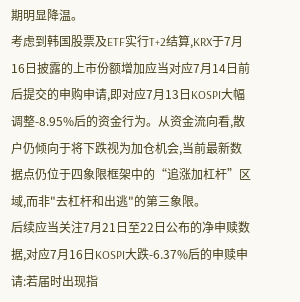期明显降温。
考虑到韩国股票及ETF实行T+2结算,KRX于7月16日披露的上市份额增加应当对应7月14日前后提交的申购申请,即对应7月13日KOSPI大幅调整-8.95%后的资金行为。从资金流向看,散户仍倾向于将下跌视为加仓机会,当前最新数据点仍位于四象限框架中的“追涨加杠杆”区域,而非"去杠杆和出逃"的第三象限。
后续应当关注7月21日至22日公布的净申赎数据,对应7月16日KOSPI大跌-6.37%后的申赎申请:若届时出现指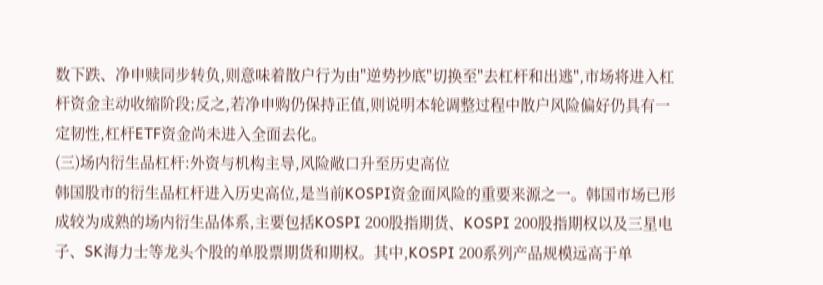数下跌、净申赎同步转负,则意味着散户行为由"逆势抄底"切换至"去杠杆和出逃",市场将进入杠杆资金主动收缩阶段;反之,若净申购仍保持正值,则说明本轮调整过程中散户风险偏好仍具有一定韧性,杠杆ETF资金尚未进入全面去化。
(三)场内衍生品杠杆:外资与机构主导,风险敞口升至历史高位
韩国股市的衍生品杠杆进入历史高位,是当前KOSPI资金面风险的重要来源之一。韩国市场已形成较为成熟的场内衍生品体系,主要包括KOSPI 200股指期货、KOSPI 200股指期权以及三星电子、SK海力士等龙头个股的单股票期货和期权。其中,KOSPI 200系列产品规模远高于单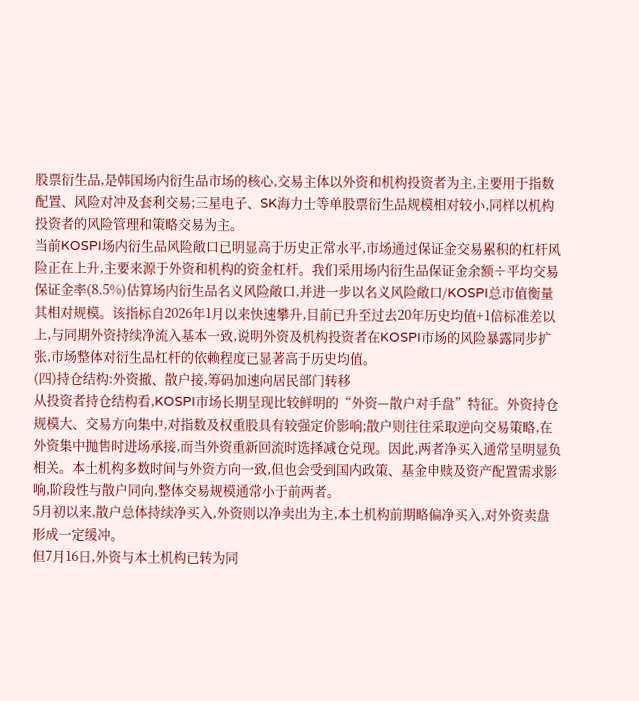股票衍生品,是韩国场内衍生品市场的核心,交易主体以外资和机构投资者为主,主要用于指数配置、风险对冲及套利交易;三星电子、SK海力士等单股票衍生品规模相对较小,同样以机构投资者的风险管理和策略交易为主。
当前KOSPI场内衍生品风险敞口已明显高于历史正常水平,市场通过保证金交易累积的杠杆风险正在上升,主要来源于外资和机构的资金杠杆。我们采用场内衍生品保证金余额÷平均交易保证金率(8.5%)估算场内衍生品名义风险敞口,并进一步以名义风险敞口/KOSPI总市值衡量其相对规模。该指标自2026年1月以来快速攀升,目前已升至过去20年历史均值+1倍标准差以上,与同期外资持续净流入基本一致,说明外资及机构投资者在KOSPI市场的风险暴露同步扩张,市场整体对衍生品杠杆的依赖程度已显著高于历史均值。
(四)持仓结构:外资撤、散户接,筹码加速向居民部门转移
从投资者持仓结构看,KOSPI市场长期呈现比较鲜明的“外资—散户对手盘”特征。外资持仓规模大、交易方向集中,对指数及权重股具有较强定价影响;散户则往往采取逆向交易策略,在外资集中抛售时进场承接,而当外资重新回流时选择减仓兑现。因此,两者净买入通常呈明显负相关。本土机构多数时间与外资方向一致,但也会受到国内政策、基金申赎及资产配置需求影响,阶段性与散户同向,整体交易规模通常小于前两者。
5月初以来,散户总体持续净买入,外资则以净卖出为主,本土机构前期略偏净买入,对外资卖盘形成一定缓冲。
但7月16日,外资与本土机构已转为同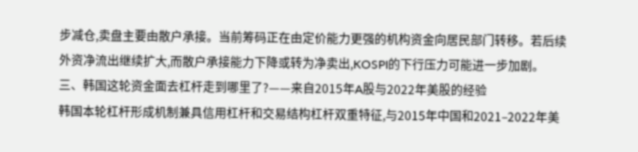步减仓,卖盘主要由散户承接。当前筹码正在由定价能力更强的机构资金向居民部门转移。若后续外资净流出继续扩大,而散户承接能力下降或转为净卖出,KOSPI的下行压力可能进一步加剧。
三、韩国这轮资金面去杠杆走到哪里了?——来自2015年A股与2022年美股的经验
韩国本轮杠杆形成机制兼具信用杠杆和交易结构杠杆双重特征,与2015年中国和2021–2022年美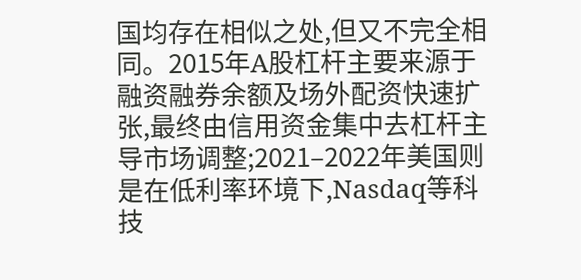国均存在相似之处,但又不完全相同。2015年A股杠杆主要来源于融资融券余额及场外配资快速扩张,最终由信用资金集中去杠杆主导市场调整;2021–2022年美国则是在低利率环境下,Nasdaq等科技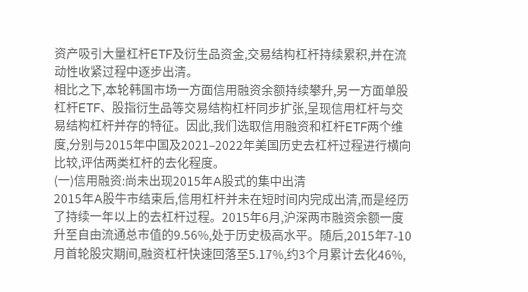资产吸引大量杠杆ETF及衍生品资金,交易结构杠杆持续累积,并在流动性收紧过程中逐步出清。
相比之下,本轮韩国市场一方面信用融资余额持续攀升,另一方面单股杠杆ETF、股指衍生品等交易结构杠杆同步扩张,呈现信用杠杆与交易结构杠杆并存的特征。因此,我们选取信用融资和杠杆ETF两个维度,分别与2015年中国及2021–2022年美国历史去杠杆过程进行横向比较,评估两类杠杆的去化程度。
(一)信用融资:尚未出现2015年A股式的集中出清
2015年A股牛市结束后,信用杠杆并未在短时间内完成出清,而是经历了持续一年以上的去杠杆过程。2015年6月,沪深两市融资余额一度升至自由流通总市值的9.56%,处于历史极高水平。随后,2015年7-10月首轮股灾期间,融资杠杆快速回落至5.17%,约3个月累计去化46%,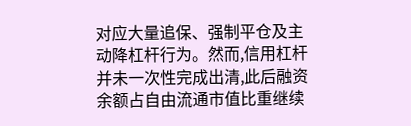对应大量追保、强制平仓及主动降杠杆行为。然而,信用杠杆并未一次性完成出清,此后融资余额占自由流通市值比重继续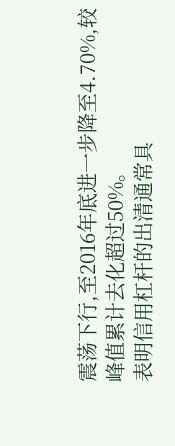震荡下行,至2016年底进一步降至4.70%,较峰值累计去化超过50%。
表明信用杠杆的出清通常具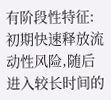有阶段性特征:初期快速释放流动性风险,随后进入较长时间的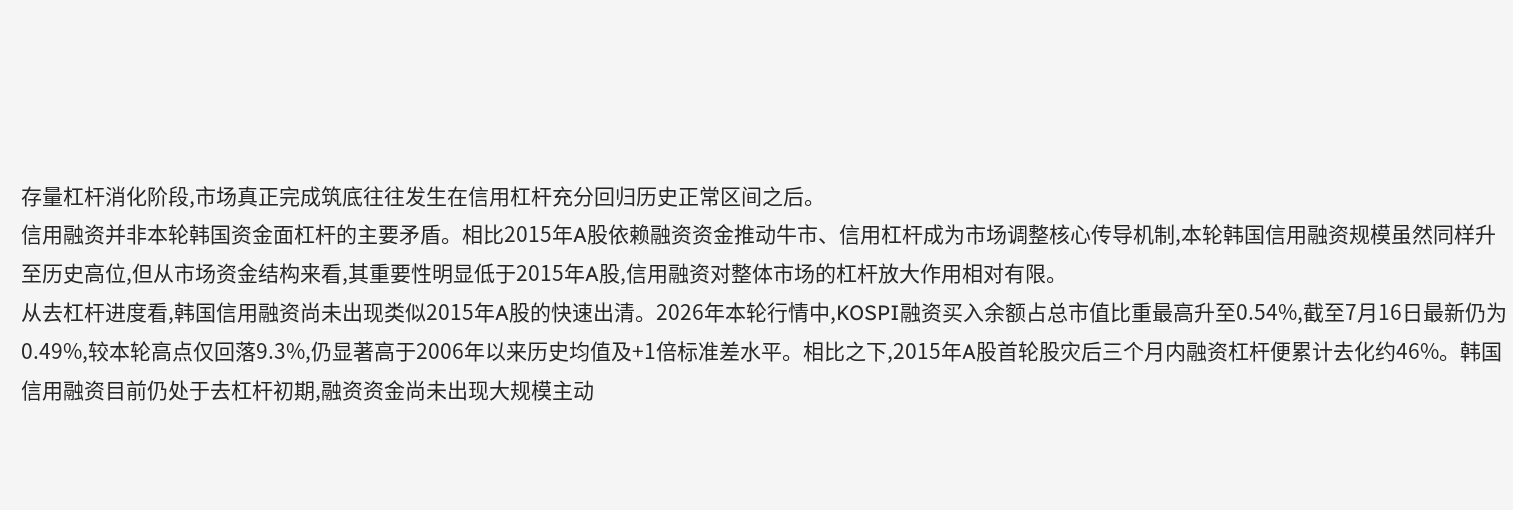存量杠杆消化阶段,市场真正完成筑底往往发生在信用杠杆充分回归历史正常区间之后。
信用融资并非本轮韩国资金面杠杆的主要矛盾。相比2015年A股依赖融资资金推动牛市、信用杠杆成为市场调整核心传导机制,本轮韩国信用融资规模虽然同样升至历史高位,但从市场资金结构来看,其重要性明显低于2015年A股,信用融资对整体市场的杠杆放大作用相对有限。
从去杠杆进度看,韩国信用融资尚未出现类似2015年A股的快速出清。2026年本轮行情中,KOSPI融资买入余额占总市值比重最高升至0.54%,截至7月16日最新仍为0.49%,较本轮高点仅回落9.3%,仍显著高于2006年以来历史均值及+1倍标准差水平。相比之下,2015年A股首轮股灾后三个月内融资杠杆便累计去化约46%。韩国信用融资目前仍处于去杠杆初期,融资资金尚未出现大规模主动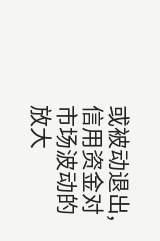或被动退出,信用资金对市场波动的放大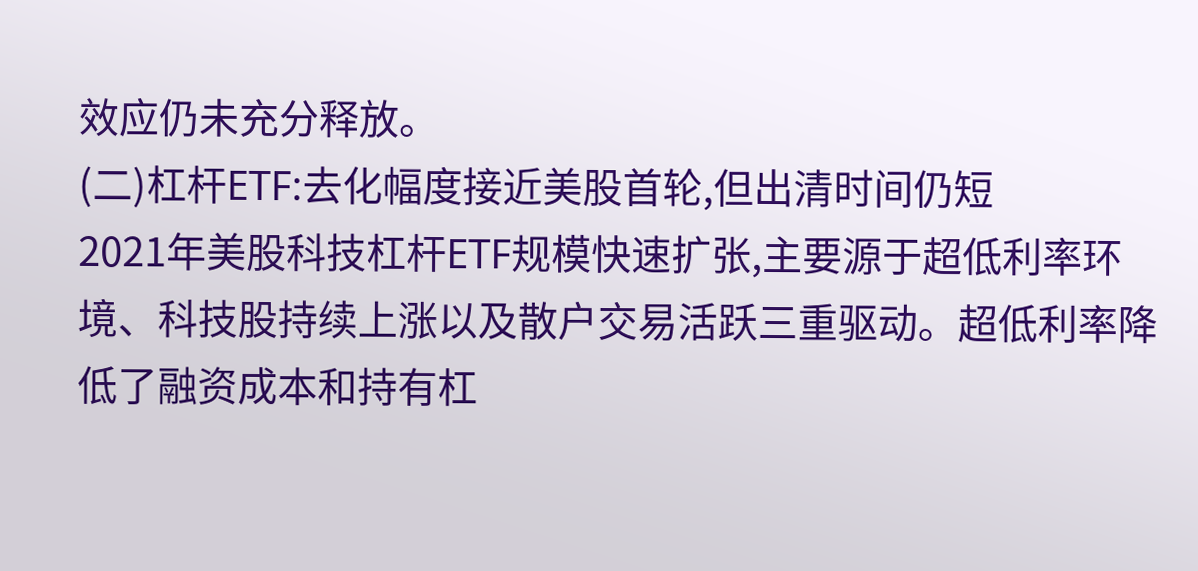效应仍未充分释放。
(二)杠杆ETF:去化幅度接近美股首轮,但出清时间仍短
2021年美股科技杠杆ETF规模快速扩张,主要源于超低利率环境、科技股持续上涨以及散户交易活跃三重驱动。超低利率降低了融资成本和持有杠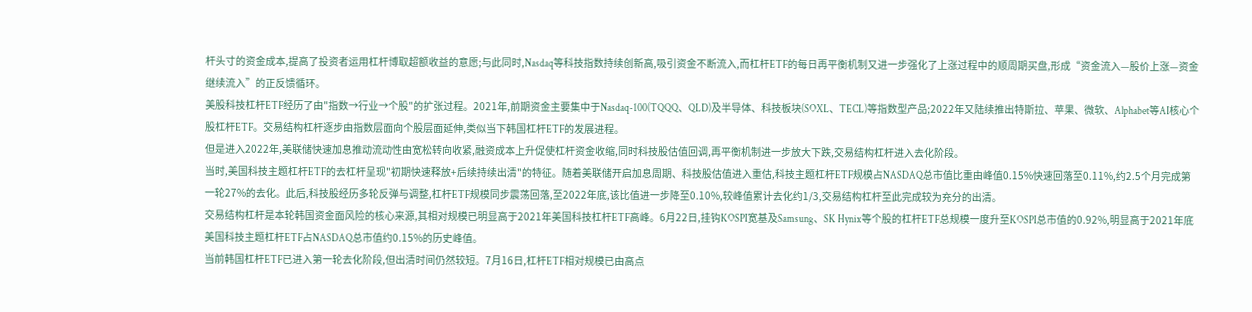杆头寸的资金成本,提高了投资者运用杠杆博取超额收益的意愿;与此同时,Nasdaq等科技指数持续创新高,吸引资金不断流入,而杠杆ETF的每日再平衡机制又进一步强化了上涨过程中的顺周期买盘,形成“资金流入—股价上涨—资金继续流入”的正反馈循环。
美股科技杠杆ETF经历了由"指数→行业→个股"的扩张过程。2021年,前期资金主要集中于Nasdaq-100(TQQQ、QLD)及半导体、科技板块(SOXL、TECL)等指数型产品;2022年又陆续推出特斯拉、苹果、微软、Alphabet等AI核心个股杠杆ETF。交易结构杠杆逐步由指数层面向个股层面延伸,类似当下韩国杠杆ETF的发展进程。
但是进入2022年,美联储快速加息推动流动性由宽松转向收紧,融资成本上升促使杠杆资金收缩,同时科技股估值回调,再平衡机制进一步放大下跌,交易结构杠杆进入去化阶段。
当时,美国科技主题杠杆ETF的去杠杆呈现"初期快速释放+后续持续出清"的特征。随着美联储开启加息周期、科技股估值进入重估,科技主题杠杆ETF规模占NASDAQ总市值比重由峰值0.15%快速回落至0.11%,约2.5个月完成第一轮27%的去化。此后,科技股经历多轮反弹与调整,杠杆ETF规模同步震荡回落,至2022年底,该比值进一步降至0.10%,较峰值累计去化约1/3,交易结构杠杆至此完成较为充分的出清。
交易结构杠杆是本轮韩国资金面风险的核心来源,其相对规模已明显高于2021年美国科技杠杆ETF高峰。6月22日,挂钩KOSPI宽基及Samsung、SK Hynix等个股的杠杆ETF总规模一度升至KOSPI总市值的0.92%,明显高于2021年底美国科技主题杠杆ETF占NASDAQ总市值约0.15%的历史峰值。
当前韩国杠杆ETF已进入第一轮去化阶段,但出清时间仍然较短。7月16日,杠杆ETF相对规模已由高点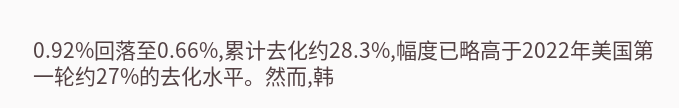0.92%回落至0.66%,累计去化约28.3%,幅度已略高于2022年美国第一轮约27%的去化水平。然而,韩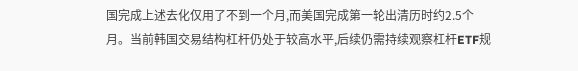国完成上述去化仅用了不到一个月,而美国完成第一轮出清历时约2.5个月。当前韩国交易结构杠杆仍处于较高水平,后续仍需持续观察杠杆ETF规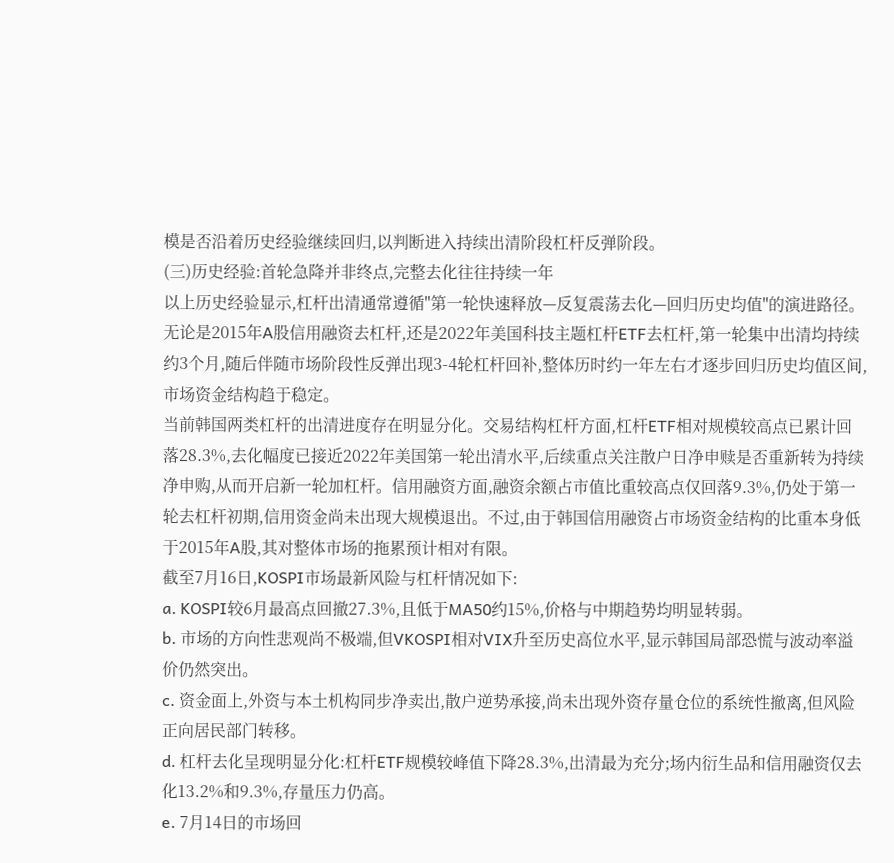模是否沿着历史经验继续回归,以判断进入持续出清阶段杠杆反弹阶段。
(三)历史经验:首轮急降并非终点,完整去化往往持续一年
以上历史经验显示,杠杆出清通常遵循"第一轮快速释放—反复震荡去化—回归历史均值"的演进路径。无论是2015年A股信用融资去杠杆,还是2022年美国科技主题杠杆ETF去杠杆,第一轮集中出清均持续约3个月,随后伴随市场阶段性反弹出现3-4轮杠杆回补,整体历时约一年左右才逐步回归历史均值区间,市场资金结构趋于稳定。
当前韩国两类杠杆的出清进度存在明显分化。交易结构杠杆方面,杠杆ETF相对规模较高点已累计回落28.3%,去化幅度已接近2022年美国第一轮出清水平,后续重点关注散户日净申赎是否重新转为持续净申购,从而开启新一轮加杠杆。信用融资方面,融资余额占市值比重较高点仅回落9.3%,仍处于第一轮去杠杆初期,信用资金尚未出现大规模退出。不过,由于韩国信用融资占市场资金结构的比重本身低于2015年A股,其对整体市场的拖累预计相对有限。
截至7月16日,KOSPI市场最新风险与杠杆情况如下:
a. KOSPI较6月最高点回撤27.3%,且低于MA50约15%,价格与中期趋势均明显转弱。
b. 市场的方向性悲观尚不极端,但VKOSPI相对VIX升至历史高位水平,显示韩国局部恐慌与波动率溢价仍然突出。
c. 资金面上,外资与本土机构同步净卖出,散户逆势承接,尚未出现外资存量仓位的系统性撤离,但风险正向居民部门转移。
d. 杠杆去化呈现明显分化:杠杆ETF规模较峰值下降28.3%,出清最为充分;场内衍生品和信用融资仅去化13.2%和9.3%,存量压力仍高。
e. 7月14日的市场回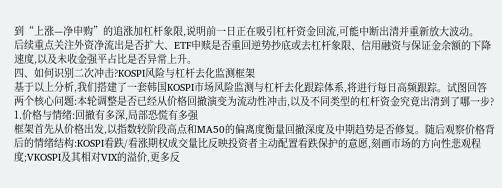到“上涨—净申购”的追涨加杠杆象限,说明前一日正在吸引杠杆资金回流,可能中断出清并重新放大波动。
后续重点关注外资净流出是否扩大、ETF申赎是否重回逆势抄底或去杠杆象限、信用融资与保证金余额的下降速度,以及未收金强平占比是否异常上升。
四、如何识别二次冲击?KOSPI风险与杠杆去化监测框架
基于以上分析,我们搭建了一套韩国KOSPI市场风险监测与杠杆去化跟踪体系,将进行每日高频跟踪。试图回答两个核心问题:本轮调整是否已经从价格回撤演变为流动性冲击,以及不同类型的杠杆资金究竟出清到了哪一步?
1.价格与情绪:回撤有多深,局部恐慌有多强
框架首先从价格出发,以指数较阶段高点和MA50的偏离度衡量回撤深度及中期趋势是否修复。随后观察价格背后的情绪结构:KOSPI看跌/看涨期权成交量比反映投资者主动配置看跌保护的意愿,刻画市场的方向性悲观程度;VKOSPI及其相对VIX的溢价,更多反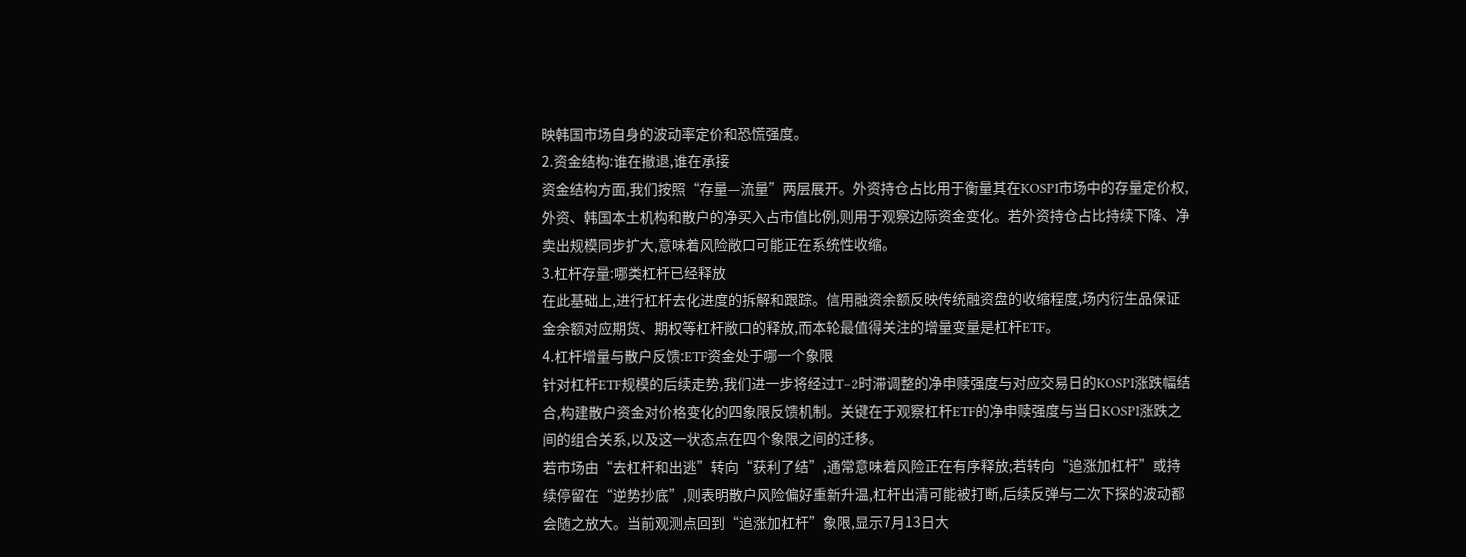映韩国市场自身的波动率定价和恐慌强度。
2.资金结构:谁在撤退,谁在承接
资金结构方面,我们按照“存量—流量”两层展开。外资持仓占比用于衡量其在KOSPI市场中的存量定价权,外资、韩国本土机构和散户的净买入占市值比例,则用于观察边际资金变化。若外资持仓占比持续下降、净卖出规模同步扩大,意味着风险敞口可能正在系统性收缩。
3.杠杆存量:哪类杠杆已经释放
在此基础上,进行杠杆去化进度的拆解和跟踪。信用融资余额反映传统融资盘的收缩程度,场内衍生品保证金余额对应期货、期权等杠杆敞口的释放,而本轮最值得关注的增量变量是杠杆ETF。
4.杠杆增量与散户反馈:ETF资金处于哪一个象限
针对杠杆ETF规模的后续走势,我们进一步将经过T−2时滞调整的净申赎强度与对应交易日的KOSPI涨跌幅结合,构建散户资金对价格变化的四象限反馈机制。关键在于观察杠杆ETF的净申赎强度与当日KOSPI涨跌之间的组合关系,以及这一状态点在四个象限之间的迁移。
若市场由“去杠杆和出逃”转向“获利了结”,通常意味着风险正在有序释放;若转向“追涨加杠杆”或持续停留在“逆势抄底”,则表明散户风险偏好重新升温,杠杆出清可能被打断,后续反弹与二次下探的波动都会随之放大。当前观测点回到“追涨加杠杆”象限,显示7月13日大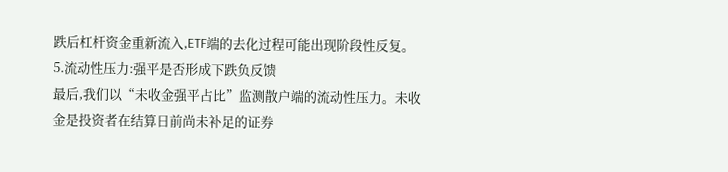跌后杠杆资金重新流入,ETF端的去化过程可能出现阶段性反复。
5.流动性压力:强平是否形成下跌负反馈
最后,我们以“未收金强平占比”监测散户端的流动性压力。未收金是投资者在结算日前尚未补足的证券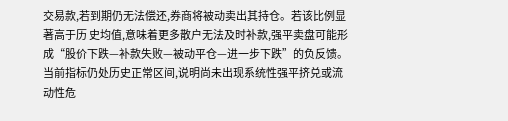交易款,若到期仍无法偿还,券商将被动卖出其持仓。若该比例显著高于历 史均值,意味着更多散户无法及时补款,强平卖盘可能形成“股价下跌—补款失败—被动平仓—进一步下跌”的负反馈。当前指标仍处历史正常区间,说明尚未出现系统性强平挤兑或流动性危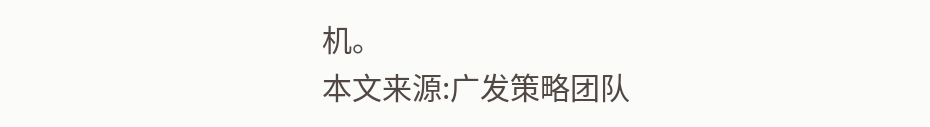机。
本文来源:广发策略团队